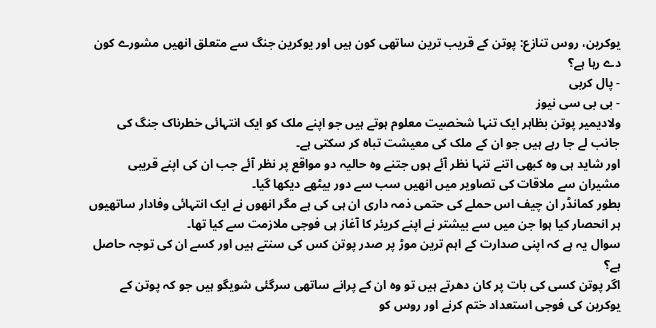یوکرین، روس تنازع: پوتن کے قریب ترین ساتھی کون ہیں اور یوکرین جنگ سے متعلق انھیں مشورے کون دے رہا ہے؟
- پال کربی
- بی بی سی نیوز
ولادیمیر پوتن بظاہر ایک تنہا شخصیت معلوم ہوتے ہیں جو اپنے ملک کو ایک انتہائی خطرناک جنگ کی جانب لے جا رہے ہیں جو ان کے ملک کی معیشت تباہ کر سکتی ہے۔
اور شاید ہی وہ کبھی اتنے تنہا نظر آئے ہوں جتنے وہ حالیہ دو مواقع پر نظر آئے جب ان کی اپنے قریبی مشیران سے ملاقات کی تصاویر میں انھیں سب سے دور بیٹھے دیکھا گیا۔
بطور کمانڈر ان چیف اس حملے کی حتمی ذمہ داری ان ہی کی ہے مگر انھوں نے ایک انتہائی وفادار ساتھیوں ہر انحصار کیا ہوا جن میں سے بیشتر نے اپنے کریئر کا آغاز ہی فوجی ملازمت سے کیا تھا۔
سوال یہ ہے کہ اپنی صدارت کے اہم ترین موڑ پر صدر پوتن کس کی سنتے ہیں اور کسے ان کی توجہ حاصل ہے؟
اگر پوتن کسی کی بات پر کان دھرتے ہیں تو وہ ان کے پرانے ساتھی سرگئی شویگو ہیں جو کہ پوتن کے یوکرین کی فوجی استعداد ختم کرنے اور روس کو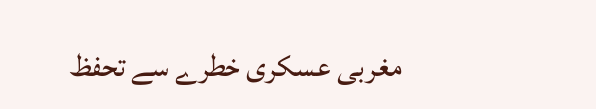مغربی عسکری خطرے سے تحفظ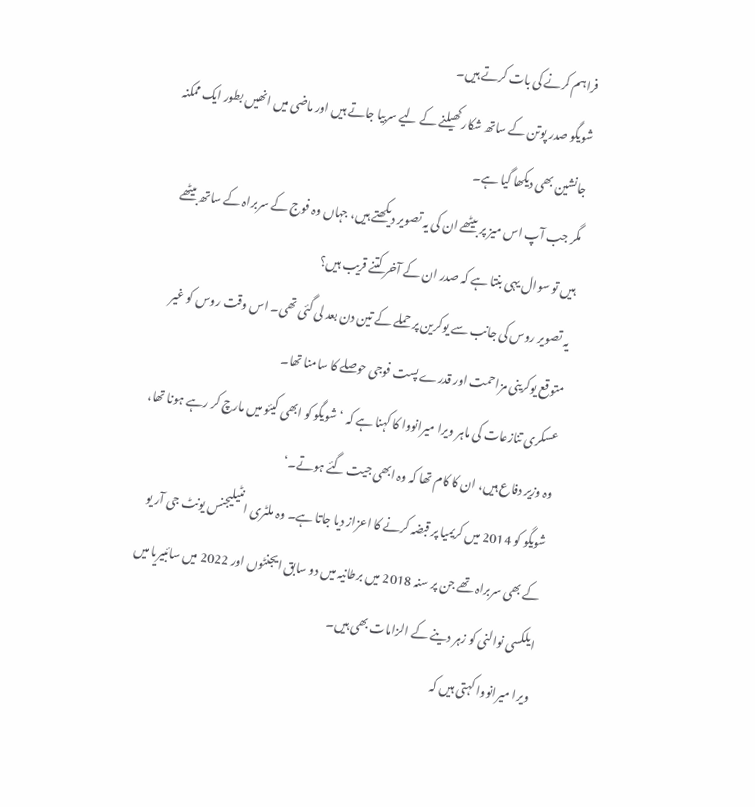فراہم کرنے کی بات کرتے ہیں۔
شویگو صدر پوتن کے ساتھ شکار کھیلنے کے لیے سربیا جاتے ہیں اور ماضی میں انھیں بطور ایک ممکنہ جانشین بھی دیکھا گیا ہے۔
مگر جب آپ اس میز پر بیٹھے ان کی یہ تصویر دیکھتے ہیں، جہاں وہ فوج کے سربراہ کے ساتھ بیٹھے ہیں تو سوال یہی بنتا ہے کہ صدر ان کے آخر کتنے قریب ہیں؟
یہ تصویر روس کی جانب سے یوکرین پر حملے کے تین دن بعد لی گئی تھی۔ اس وقت روس کو غیر متوقع یوکرینی مزاحمت اور قدرے پست فوجی حوصلے کا سامنا تھا۔
عسکری تنازعات کی ماہر ویرا میرانووا کا کہنا ہے کہ ‘شویگو کو ابھی کیئو میں مارچ کر رہے ہونا تھا، وہ وزیر دفاع ہیں، ان کا کام تھا کہ وہ ابھی جیت گئے ہوتے۔‘
شویگو کو 2014 میں کریمیا پر قبضہ کرنے کا اعزاز دیا جاتا ہے۔ وہ ملٹری انٹیلیجنس یونٹ جی آر یو کے بھی سربراہ تھے جن پر سنہ 2018 میں برطانیہ میں دو سابق ایجنٹوں اور 2022 میں سائبیریا میں ایلکسی نوالنی کو زہر دینے کے الزامات بھی ہیں۔
ویرا میرانووا کہتی ہیں کہ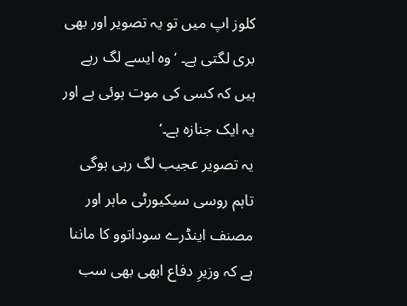کلوز اپ میں تو یہ تصویر اور بھی بری لگتی ہے۔ ‘وہ ایسے لگ رہے ہیں کہ کسی کی موت ہوئی ہے اور یہ ایک جنازہ ہے۔‘
یہ تصویر عجیب لگ رہی ہوگی تاہم روسی سیکیورٹی ماہر اور مصنف اینڈرے سوداتوو کا ماننا ہے کہ وزیرِ دفاع ابھی بھی سب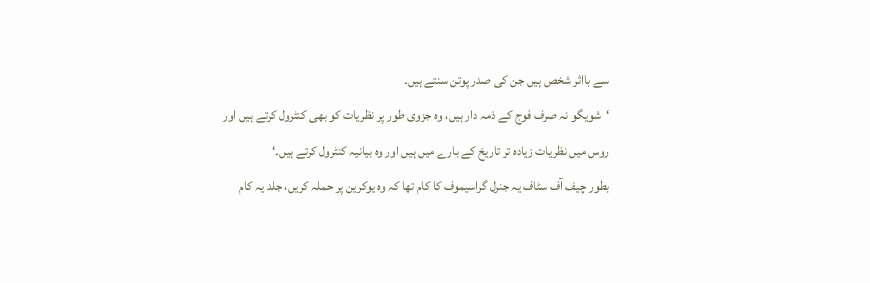سے بااثر شخص ہیں جن کی صدر پوتن سنتے ہیں۔
‘شویگو نہ صرف فوج کے ذمہ دار ہیں، وہ جزوی طور پر نظریات کو بھی کنٹرول کرتے ہیں اور روس میں نظریات زیادہ تر تاریخ کے بارے میں ہیں اور وہ بیانیہ کنٹرول کرتے ہیں۔‘
بطور چیف آف سٹاف یہ جنرل گراسیموف کا کام تھا کہ وہ یوکرین پر حملہ کریں، جلد یہ کام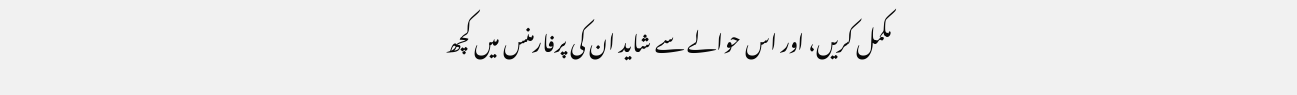مکمل کریں، اور اس حوالے سے شاید ان کی پرفارمنس میں کچھ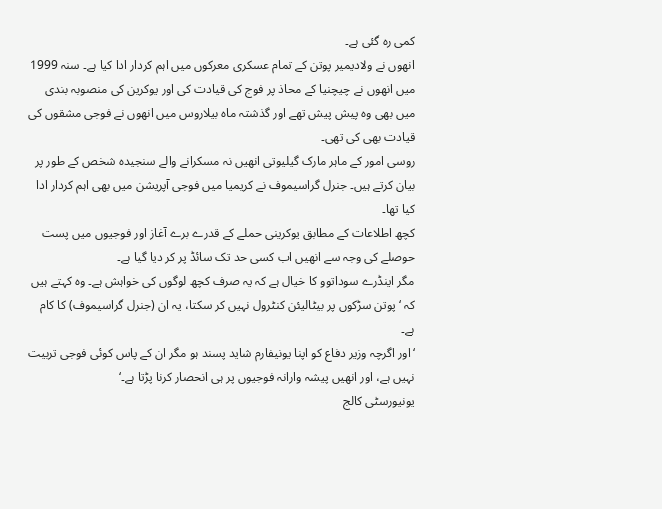کمی رہ گئی ہے۔
انھوں نے ولادیمیر پوتن کے تمام عسکری معرکوں میں اہم کردار ادا کیا ہے۔ سنہ 1999 میں انھوں نے چیچنیا کے محاذ پر فوج کی قیادت کی اور یوکرین کی منصوبہ بندی میں بھی وہ پیش پیش تھے اور گذشتہ ماہ بیلاروس میں انھوں نے فوجی مشقوں کی قیادت بھی کی تھی۔
روسی امور کے ماہر مارک گیلیوتی انھیں نہ مسکرانے والے سنجیدہ شخص کے طور پر بیان کرتے ہیں۔ جنرل گراسیموف نے کریمیا میں فوجی آپریشن میں بھی اہم کردار ادا کیا تھا۔
کچھ اطلاعات کے مطابق یوکرینی حملے کے قدرے برے آغاز اور فوجیوں میں پست حوصلے کی وجہ سے انھیں اب کسی حد تک سائڈ پر کر دیا گیا ہے۔
مگر اینڈرے سوداتوو کا خیال ہے کہ یہ صرف کچھ لوگوں کی خواہش ہے۔ وہ کہتے ہیں کہ ‘پوتن سڑکوں پر بیٹالیئن کنٹرول نہیں کر سکتا، یہ ان (جنرل گراسیموف) کا کام ہے۔
‘اور اگرچہ وزیر دفاع کو اپنا یونیفارم شاید پسند ہو مگر ان کے پاس کوئی فوجی تربیت نہیں ہے، اور انھیں پیشہ وارانہ فوجیوں پر ہی انحصار کرنا پڑتا ہے۔‘
یونیورسٹی کالج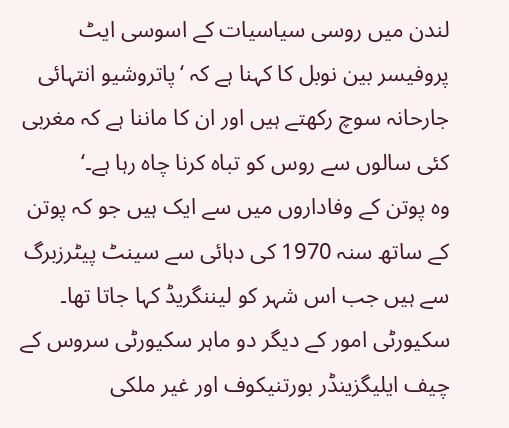لندن میں روسی سیاسیات کے اسوسی ایٹ پروفیسر بین نوبل کا کہنا ہے کہ ‘پاتروشیو انتہائی جارحانہ سوچ رکھتے ہیں اور ان کا ماننا ہے کہ مغربی کئی سالوں سے روس کو تباہ کرنا چاہ رہا ہے۔‘
وہ پوتن کے وفاداروں میں سے ایک ہیں جو کہ پوتن کے ساتھ سنہ 1970 کی دہائی سے سینٹ پیٹرزبرگ سے ہیں جب اس شہر کو لیننگریڈ کہا جاتا تھا۔
سکیورٹی امور کے دیگر دو ماہر سکیورٹی سروس کے چیف ایلیگزینڈر بورتنیکوف اور غیر ملکی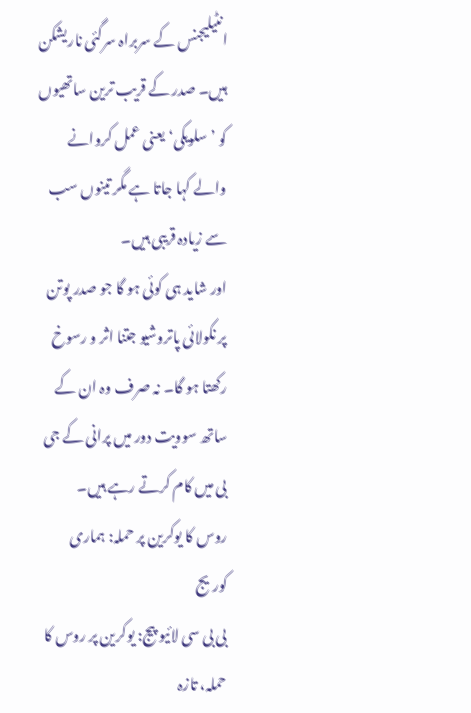انٹیلیجنس کے سربراہ سرگئی ناریشکن ہیں۔ صدر کے قریب ترین ساتھیوں کو ’سلویکی‘ یعنی عمل کروانے والے کہا جاتا ہے مگر تینوں سب سے زیادہ قریبی ہیں۔
اور شاید ہی کوئی ہو گا جو صدر پوتن پر نکولائی پاتروشیو جتنا اثر و رسوخ رکھتا ہو گا۔ نہ صرف وہ ان کے ساتھ سوویت دور میں پرانی کے جی بی میں کام کرتے رہے ہیں۔
روس کا یوکرین پر حملہ: ہماری کوریج
بی بی سی لائیو پیج: یوکرین پر روس کا حملہ، تازہ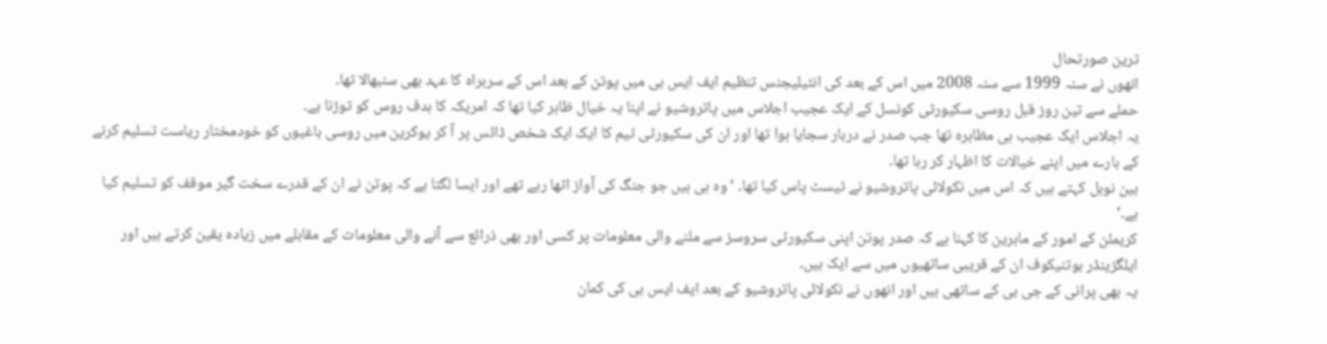ترین صورتحال
انھوں نے سنہ 1999 سے سنہ 2008 میں اس کے بعد کی انٹیلیجنس تنظیم ایف ایس بی میں پوتن کے بعد اس کے سربراہ کا عہد بھی سنبھالا تھا۔
حملے سے تین روز قبل روسی سکیورٹی کونسل کے ایک عجیب اجلاس میں پاتروشیو نے اپنا یہ خیال ظاہر کیا تھا کہ امریکہ کا ہدف روس کو توڑنا ہے۔
یہ اجلاس ایک عجیب ہی مظاہرہ تھا جب صدر نے دربار سجایا ہوا تھا اور ان کی سکیورٹی ٹیم کا ایک ایک شخص ڈائس پر آ کر یوکرین میں روسی باغیوں کو خودمختار ریاست تسلیم کرنے کے بارے میں اپنے خیالات کا اظہار کر رہا تھا۔
بین نوبل کہتے ہیں کہ اس میں نکولائی پاتروشیو نے ٹیسٹ پاس کیا تھا۔ ‘وہ ہی ہیں جو جنگ کی آواز اٹھا رہے تھے اور ایسا لگتا ہے کہ پوتن نے ان کے قدرے سخت گیر موقف کو تسلیم کیا ہے۔‘
کریملن کے امور کے ماہرین کا کہنا ہے کہ صدر پوتن اپنی سکیورٹی سروسز سے ملنے والی معلومات پر کسی اور بھی ذرائع سے آنے والی معلومات کے مقابلے میں زیادہ یقین کرتے ہیں اور ایلگزینڈر بوتنیکوف ان کے قریبی ساتھیوں میں سے ایک ہیں۔
یہ بھی پرانی کے جی بی کے ساتھی ہیں اور انھوں نے نکولائی پاتروشیو کے بعد ایف ایس بی کی کمان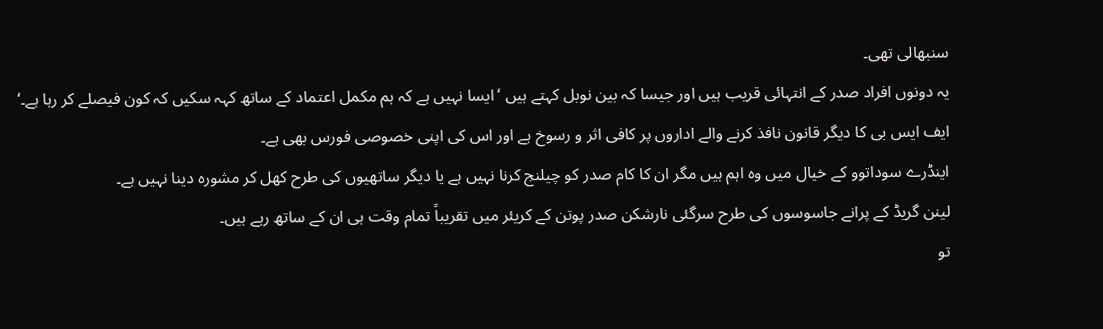سنبھالی تھی۔
یہ دونوں افراد صدر کے انتہائی قریب ہیں اور جیسا کہ بین نوبل کہتے ہیں ‘ایسا نہیں ہے کہ ہم مکمل اعتماد کے ساتھ کہہ سکیں کہ کون فیصلے کر رہا ہے۔‘
ایف ایس بی کا دیگر قانون نافذ کرنے والے اداروں پر کافی اثر و رسوخ ہے اور اس کی اپنی خصوصی فورس بھی ہے۔
اینڈرے سوداتوو کے خیال میں وہ اہم ہیں مگر ان کا کام صدر کو چیلنج کرنا نہیں ہے یا دیگر ساتھیوں کی طرح کھل کر مشورہ دینا نہیں ہے۔
لینن گریڈ کے پرانے جاسوسوں کی طرح سرگئی نارشکن صدر پوتن کے کریئر میں تقریباً تمام وقت ہی ان کے ساتھ رہے ہیں۔
تو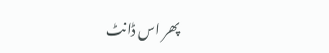پھر اس ڈانٹ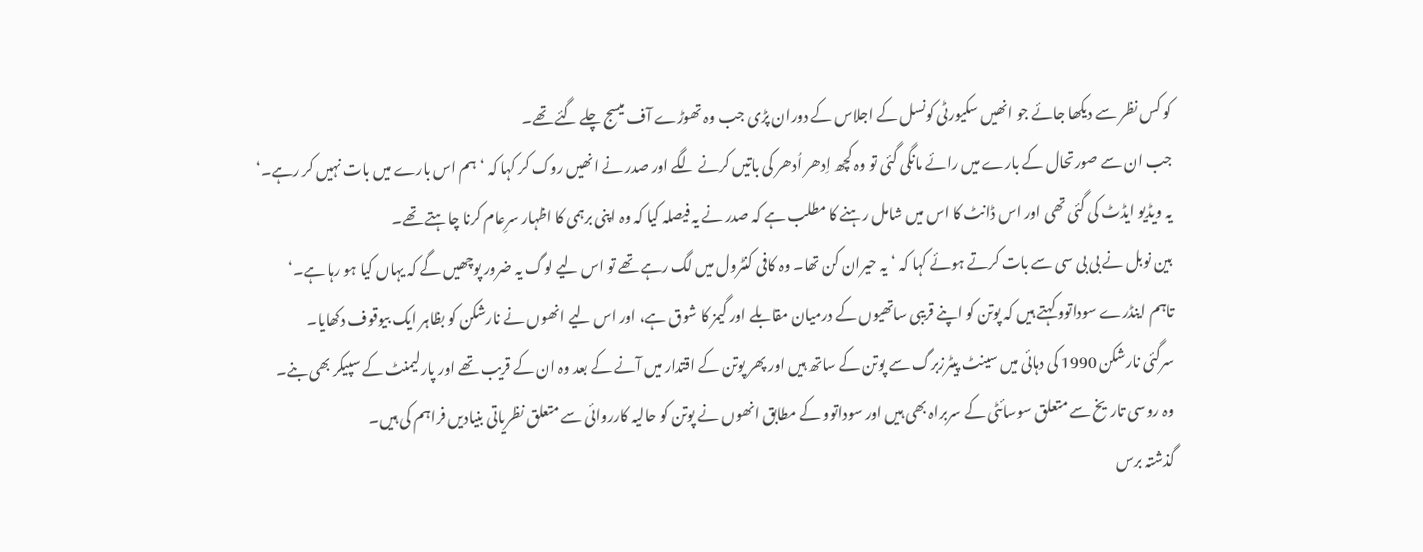کو کس نظر سے دیکھا جائے جو انھیں سکیورٹی کونسل کے اجلاس کے دوران پڑی جب وہ تھوڑے آف میسج چلے گئے تھے۔
جب ان سے صورتحال کے بارے میں رائے مانگی گئی تو وہ کچھ اِدھر اُدھر کی باتیں کرنے لگے اور صدر نے انھیں روک کر کہا کہ ‘ہم اس بارے میں بات نہیں کر رہے۔‘
یہ ویڈیو ایڈٹ کی گئی تھی اور اس ڈانٹ کا اس میں شامل رہنے کا مطلب ہے کہ صدر نے یہ فیصلہ کیا کہ وہ اپنی برہمی کا اظہار سرِعام کرنا چاہتے تھے۔
بین نوبل نے بی بی سی سے بات کرتے ہوئے کہا کہ ‘یہ حیران کن تھا۔ وہ کافی کنٹرول میں لگ رہے تھے تو اس لیے لوگ یہ ضرور پوچھیں گے کہ یہاں کیا ہو رہا ہے۔‘
تاہم اینڈرے سوداتوو کہتے ہیں کہ پوتن کو اپنے قریبی ساتھیوں کے درمیان مقابلے اور گیمز کا شوق ہے، اور اس لیے انھوں نے نارشکن کو بظاہر ایک بیوقوف دکھایا۔
سرگئی نارشکن 1990 کی دہائی میں سینٹ پیٹرزبرگ سے پوتن کے ساتھ ہیں اور پھر پوتن کے اقتدار میں آنے کے بعد وہ ان کے قریب تھے اور پارلیمنٹ کے سپیکر بھی بنے۔
وہ روسی تاریخ سے متعلق سوسائٹی کے سربراہ بھی ہیں اور سوداتوو کے مطابق انھوں نے پوتن کو حالیہ کارروائی سے متعلق نظریاتی بنیادیں فراہم کی ہیں۔
گذشتہ برس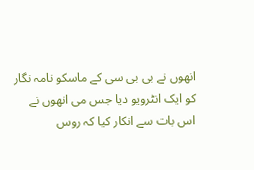انھوں نے بی بی سی کے ماسکو نامہ نگار کو ایک انٹرویو دیا جس می انھوں نے اس بات سے انکار کیا کہ روس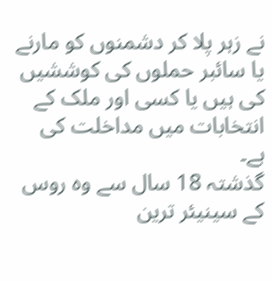نے زہر پلا کر دشمنوں کو مارنے یا سائبر حملوں کی کوششیں کی ہیں یا کسی اور ملک کے انتخابات میں مداخلت کی ہے۔
گذشتہ 18 سال سے وہ روس کے سینیئر ترین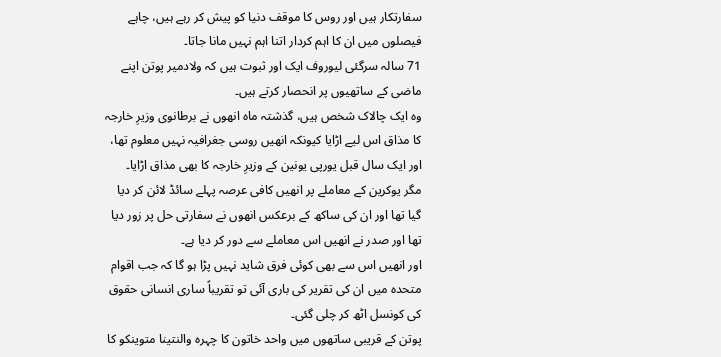سفارتکار ہیں اور روس کا موقف دنیا کو پیش کر رہے ہیں، چاہے فیصلوں میں ان کا اہم کردار اتنا اہم نہیں مانا جاتا۔
71 سالہ سرگئی لیوروف ایک اور ثبوت ہیں کہ ولادمیر پوتن اپنے ماضی کے ساتھیوں پر انحصار کرتے ہیں۔
وہ ایک چالاک شخص ہیں، گذشتہ ماہ انھوں نے برطانوی وزیرِ خارجہ کا مذاق اس لیے اڑایا کیونکہ انھیں روسی جغرافیہ نہیں معلوم تھا، اور ایک سال قبل یورپی یونین کے وزیرِ خارجہ کا بھی مذاق اڑایا۔
مگر یوکرین کے معاملے پر انھیں کافی عرصہ پہلے سائڈ لائن کر دیا گیا تھا اور ان کی ساکھ کے برعکس انھوں نے سفارتی حل پر زور دیا تھا اور صدر نے انھیں اس معاملے سے دور کر دیا ہے۔
اور انھیں اس سے بھی کوئی فرق شاید نہیں پڑا ہو گا کہ جب اقوام متحدہ میں ان کی تقریر کی باری آئی تو تقریباً ساری انسانی حقوق کی کونسل اٹھ کر چلی گئی۔
پوتن کے قریبی ساتھوں میں واحد خاتون کا چہرہ والنتینا متوینکو کا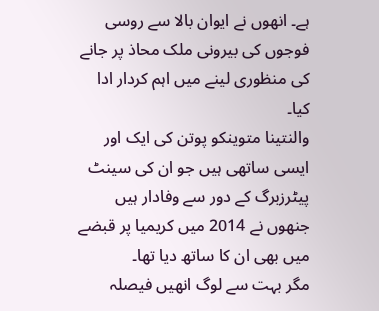ہے۔ انھوں نے ایوان بالا سے روسی فوجوں کی بیرونی ملک محاذ پر جانے کی منظوری لینے میں اہم کردار ادا کیا۔
والنتینا متوینکو پوتن کی ایک اور ایسی ساتھی ہیں جو ان کی سینٹ پیٹرزبرگ کے دور سے وفادار ہیں جنھوں نے 2014 میں کریمیا پر قبضے میں بھی ان کا ساتھ دیا تھا۔
مگر بہت سے لوگ انھیں فیصلہ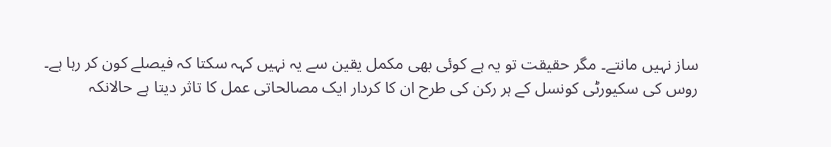ساز نہیں مانتے۔ مگر حقیقت تو یہ ہے کوئی بھی مکمل یقین سے یہ نہیں کہہ سکتا کہ فیصلے کون کر رہا ہے۔
روس کی سکیورٹی کونسل کے ہر رکن کی طرح ان کا کردار ایک مصالحاتی عمل کا تاثر دیتا ہے حالانکہ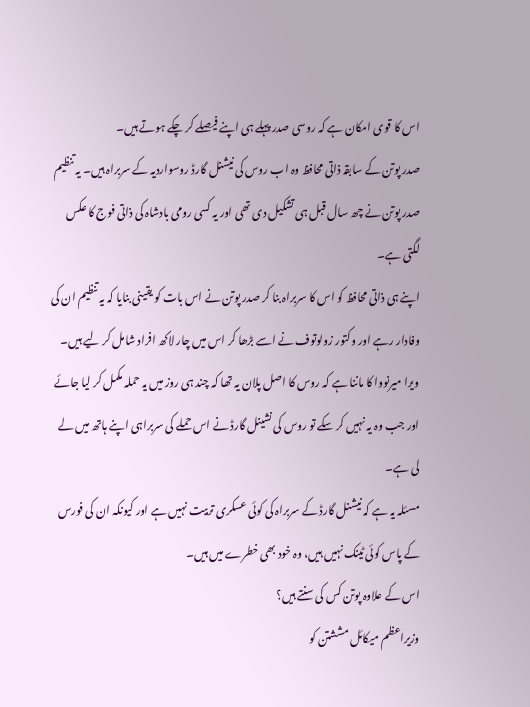اس کا قوی امکان ہے کہ روسی صدر پہلے ہی اپنے فیصلے کر چکے ہوتے ہیں۔
صدر پوتن کے سابقہ ذاتی محافظ وہ اب روس کی نیشنل گارڈ روسواردیہ کے سربراہ ہیں۔ یہ تنظیم صدر پوتن نے چھ سال قبل ہی تشکیل دی تھی اور یہ کسی رومی بادشاہ کی ذاتی فوج کا عکس لگتی ہے۔
اپنے ہی ذاتی محافظ کو اس کا سربراہ بنا کر صدر پوتن نے اس بات کو یقینی بنایا کہ یہ تنظیم ان کی وفادار رہے اور وکتور زولوتوف نے اسے بڑھا کر اس میں چار لاکھ افراد شامل کر لیے ہیں۔
ویرا میرنووا کا ماننا ہے کہ روس کا اصل پلان یہ تھا کہ چند ہی روز میں یہ حملہ مکمل کر لیا جائے اور جب وہ یہ نہیں کر سکے تو روس کی نشینل گارڈ نے اس حملے کی سربراہی اپنے ہاتھ میں لے لی ہے۔
مسئلہ یہ ہے کہ نیشنل گارڈ کے سربراہ کی کوئی عسکری تربیت نہیں ہے اور کیونکہ ان کی فورس کے پاس کوئی ٹینک نہیں ہیں، وہ خود بھی خطرے میں ہیں۔
اس کے علاوہ پوتن کس کی سنتے ہیں؟
وزیراعظم میکائل مششتن کو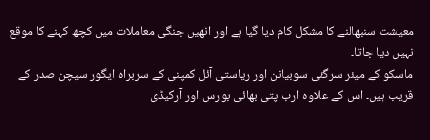معیشت سنبھالنے کا مشکل کام دیا گیا ہے اور انھیں جنگی معاملات میں کچھ کہنے کا موقع نہیں دیا جاتا۔
ماسکو کے میئر سرگئی سوبیانن اور ریاستی آئل کمپنی کے سربراہ ایگور سیچن صدر کے قریب ہیں۔ اس کے علاوہ ارب پتی بھائی بورس اور آرکیڈی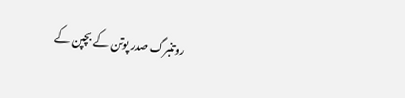روتنبرگ صدر پوتن کے بچپن کے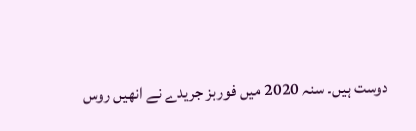دوست ہیں۔ سنہ 2020 میں فوربز جریدے نے انھیں روس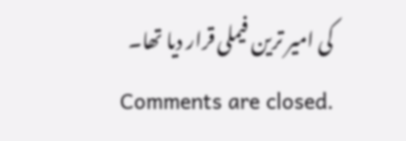کی امیر ترین فیملی قرار دیا تھا۔
Comments are closed.